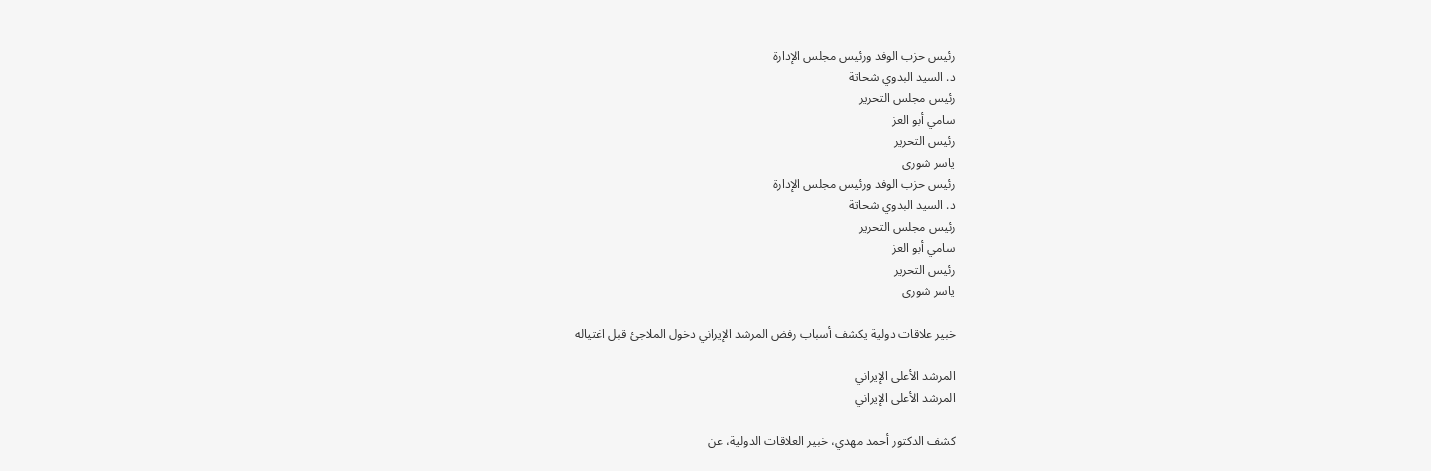رئيس حزب الوفد ورئيس مجلس الإدارة
د. السيد البدوي شحاتة
رئيس مجلس التحرير
سامي أبو العز
رئيس التحرير
ياسر شورى
رئيس حزب الوفد ورئيس مجلس الإدارة
د. السيد البدوي شحاتة
رئيس مجلس التحرير
سامي أبو العز
رئيس التحرير
ياسر شورى

خبير علاقات دولية يكشف أسباب رفض المرشد الإيراني دخول الملاجئ قبل اغتياله

المرشد الأعلى الإيراني
المرشد الأعلى الإيراني

كشف الدكتور أحمد مهدي، خبير العلاقات الدولية، عن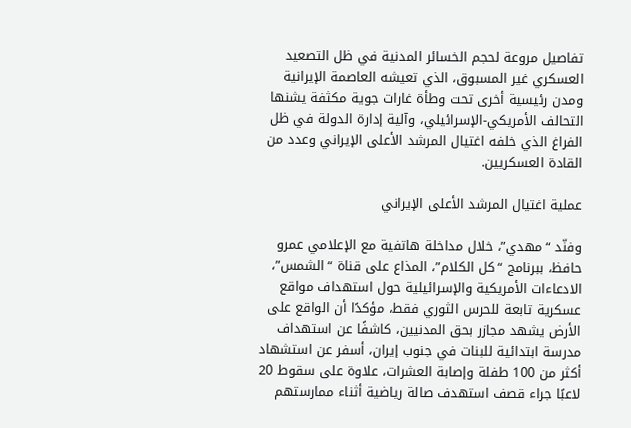تفاصيل مروعة لحجم الخسائر المدنية في ظل التصعيد العسكري غير المسبوق، الذي تعيشه العاصمة الإيرانية ومدن رئيسية أخرى تحت وطأة غارات جوية مكثفة يشنها التحالف الأمريكي-الإسرائيلي، وآلية إدارة الدولة في ظل الفراغ الذي خلفه اغتيال المرشد الأعلى الإيراني وعدد من القادة العسكريين.

عملية اغتيال المرشد الأعلى الإيراني

وفنّد “مهدي”، خلال مداخلة هاتفية مع الإعلامي عمرو حافظ، ببرنامج “كل الكلام”، المذاع على قناة “الشمس”، الادعاءات الأمريكية والإسرائيلية حول استهداف مواقع عسكرية تابعة للحرس الثوري فقط، مؤكدًا أن الواقع على الأرض يشهد مجازر بحق المدنيين، كاشفًا عن استهداف مدرسة ابتدائية للبنات في جنوب إيران، أسفر عن استشهاد أكثر من 100 طفلة وإصابة العشرات، علاوة على سقوط 20 لاعبًا جراء قصف استهدف صالة رياضية أثناء ممارستهم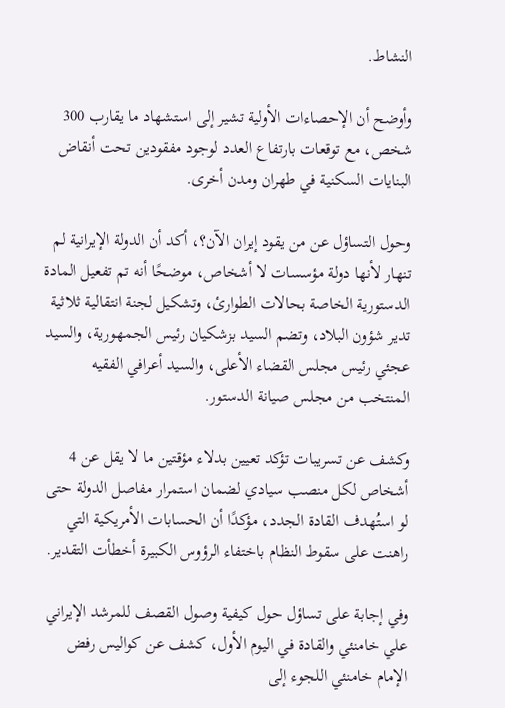النشاط.

وأوضح أن الإحصاءات الأولية تشير إلى استشهاد ما يقارب 300 شخص، مع توقعات بارتفاع العدد لوجود مفقودين تحت أنقاض البنايات السكنية في طهران ومدن أخرى.

وحول التساؤل عن من يقود إيران الآن؟، أكد أن الدولة الإيرانية لم تنهار لأنها دولة مؤسسات لا أشخاص، موضحًا أنه تم تفعيل المادة الدستورية الخاصة بحالات الطوارئ، وتشكيل لجنة انتقالية ثلاثية تدير شؤون البلاد، وتضم السيد بزشكيان رئيس الجمهورية، والسيد عجئي رئيس مجلس القضاء الأعلى، والسيد أعرافي الفقيه المنتخب من مجلس صيانة الدستور.

وكشف عن تسريبات تؤكد تعيين بدلاء مؤقتين ما لا يقل عن 4 أشخاص لكل منصب سيادي لضمان استمرار مفاصل الدولة حتى لو استُهدف القادة الجدد، مؤكدًا أن الحسابات الأمريكية التي راهنت على سقوط النظام باختفاء الرؤوس الكبيرة أخطأت التقدير.

وفي إجابة على تساؤل حول كيفية وصول القصف للمرشد الإيراني علي خامنئي والقادة في اليوم الأول، كشف عن كواليس رفض الإمام خامنئي اللجوء إلى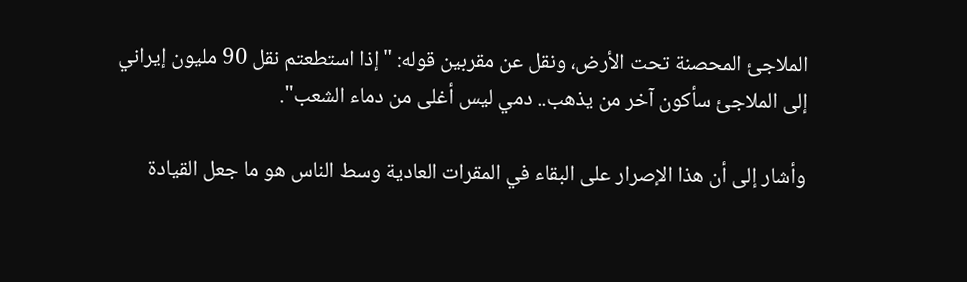الملاجئ المحصنة تحت الأرض، ونقل عن مقربين قوله: "إذا استطعتم نقل 90 مليون إيراني إلى الملاجئ سأكون آخر من يذهب.. دمي ليس أغلى من دماء الشعب".

وأشار إلى أن هذا الإصرار على البقاء في المقرات العادية وسط الناس هو ما جعل القيادة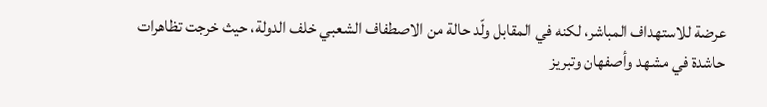عرضة للاستهداف المباشر، لكنه في المقابل ولّد حالة من الاصطفاف الشعبي خلف الدولة، حيث خرجت تظاهرات حاشدة في مشهد وأصفهان وتبريز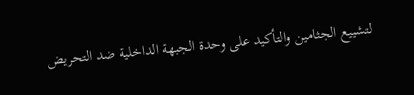لتشييع الجثامين والتأكيد على وحدة الجبهة الداخلية ضد التحريض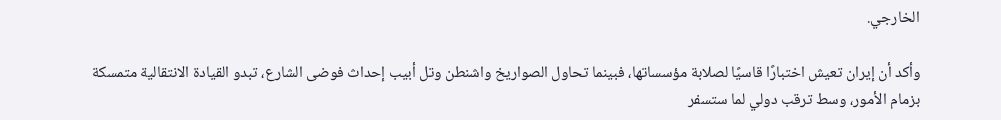الخارجي.

وأكد أن إيران تعيش اختبارًا قاسيًا لصلابة مؤسساتها، فبينما تحاول الصواريخ واشنطن وتل أبيب إحداث فوضى الشارع، تبدو القيادة الانتقالية متمسكة بزمام الأمور، وسط ترقب دولي لما ستسفر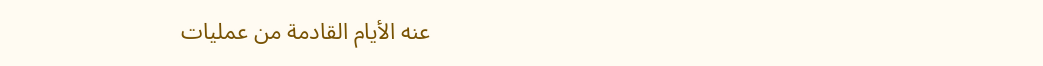عنه الأيام القادمة من عمليات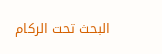البحث تحت الركام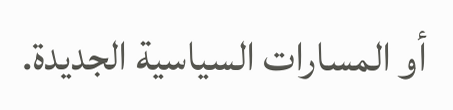أو المسارات السياسية الجديدة.